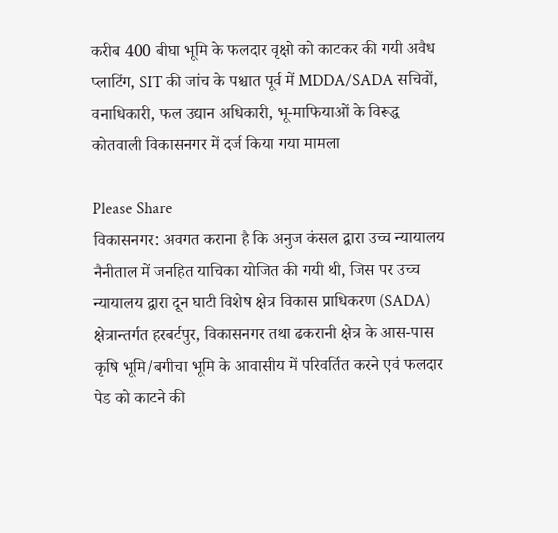करीब 400 बीघा भूमि के फलदार वृक्षो को काटकर की गयी अवैध प्लाटिंग, SIT की जांच के पश्चात पूर्व में MDDA/SADA सचिवों, वनाधिकारी, फल उद्यान अधिकारी, भू-माफियाओं के विरूद्ध कोतवाली विकासनगर में दर्ज किया गया मामला

Please Share
विकासनगर: अवगत कराना है कि अनुज कंसल द्वारा उच्च न्यायालय नैनीताल में जनहित याचिका योजित की गयी थी, जिस पर उच्च न्यायालय द्वारा दून घाटी विशेष क्षेत्र विकास प्राधिकरण (SADA) क्षेत्रान्तर्गत हरबर्टपुर, विकासनगर तथा ढकरानी क्षेत्र के आस-पास कृषि भूमि/बगीचा भूमि के आवासीय में परिवर्तित करने एवं फलदार पेड को काटने की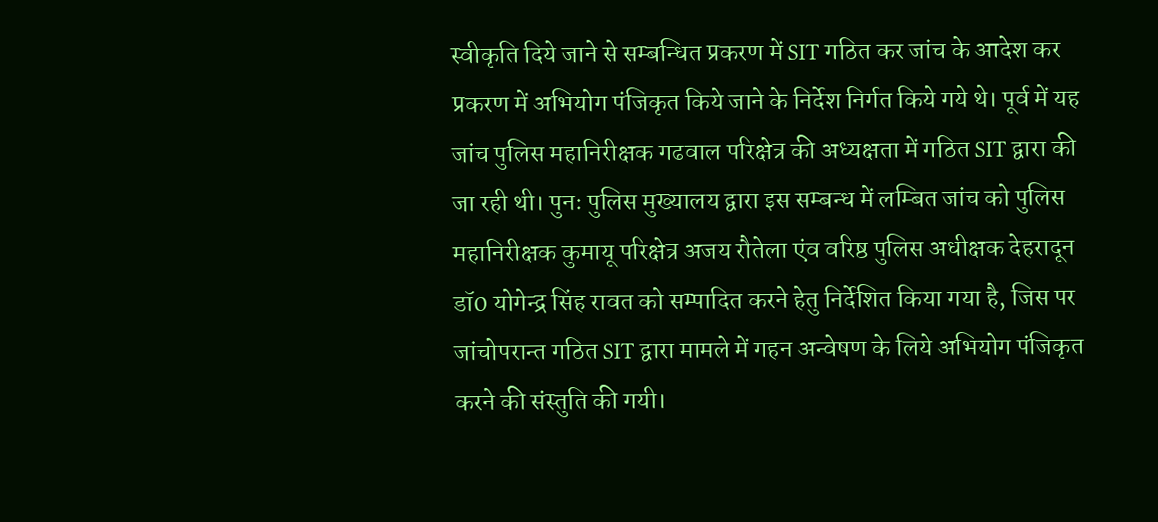स्वीकृति दिये जाने से सम्बन्धित प्रकरण में SIT गठित कर जांच के आदेश कर प्रकरण में अभियोग पंजिकृत किये जाने के निर्देश निर्गत किये गये थे। पूर्व में यह जांच पुलिस महानिरीक्षक गढवाल परिक्षेत्र की अध्यक्षता में गठित SIT द्वारा की जा रही थी। पुनः पुलिस मुख्यालय द्वारा इस सम्बन्ध में लम्बित जांच को पुलिस महानिरीक्षक कुमायू परिक्षेत्र अजय रौतेला एंव वरिष्ठ पुलिस अधीक्षक देहरादून डॉ0 योगेन्द्र सिंह रावत को सम्पादित करने हेतु निर्देशित किया गया है, जिस पर जांचोपरान्त गठित SIT द्वारा मामले में गहन अन्वेषण के लिये अभियोग पंजिकृत करने की संस्तुति की गयी।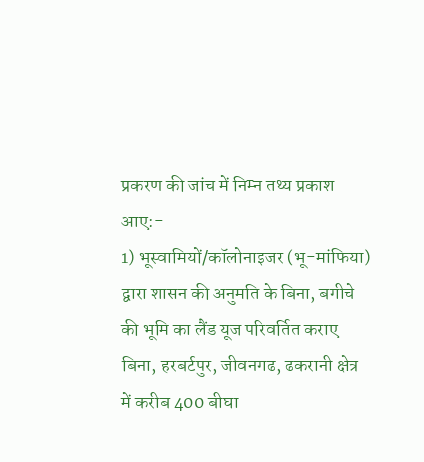प्रकरण की जांच में निम्न तथ्य प्रकाश आए:-
1) भूस्वामियों/कॉलोनाइजर (भू-मांफिया) द्वारा शासन की अनुमति के बिना, बगीचे की भूमि का लैंड यूज परिवर्तित कराए बिना, हरबर्टपुर, जीवनगढ, ढकरानी क्षेत्र में करीब 400 बीघा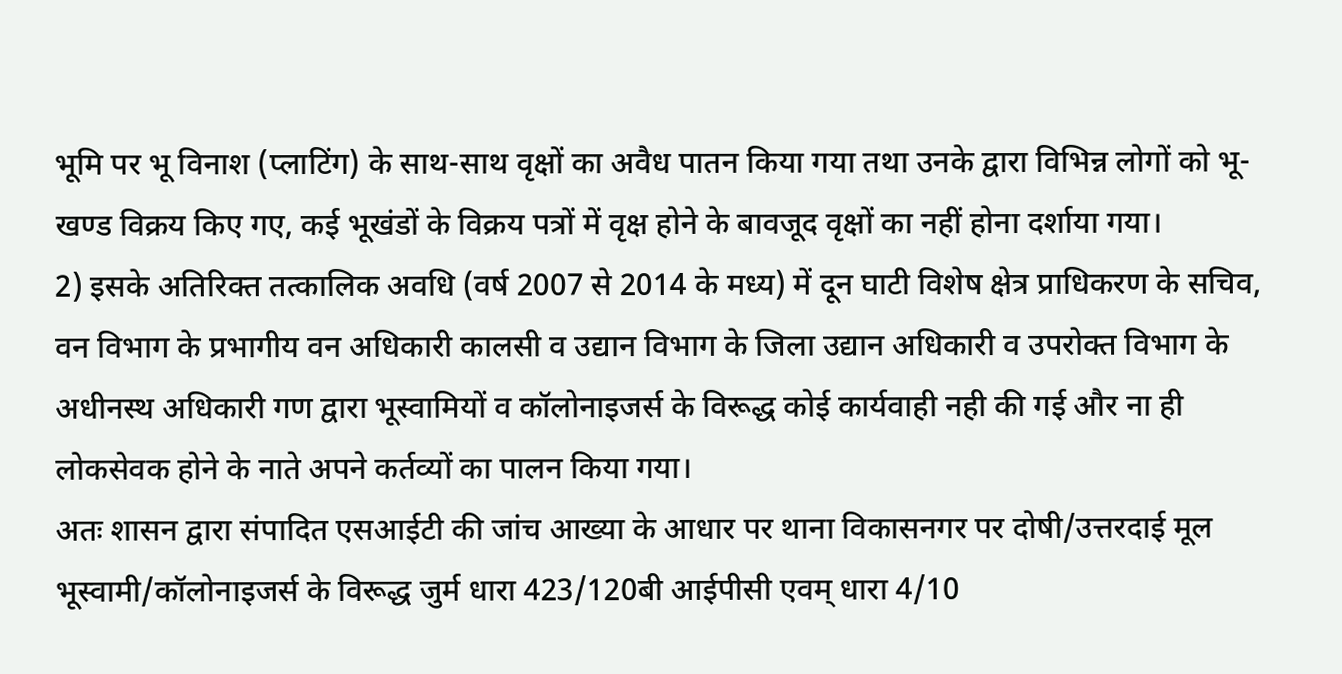भूमि पर भू विनाश (प्लाटिंग) के साथ-साथ वृक्षों का अवैध पातन किया गया तथा उनके द्वारा विभिन्न लोगों को भू-खण्ड विक्रय किए गए, कई भूखंडों के विक्रय पत्रों में वृक्ष होने के बावजूद वृक्षों का नहीं होना दर्शाया गया।
2) इसके अतिरिक्त तत्कालिक अवधि (वर्ष 2007 से 2014 के मध्य) में दून घाटी विशेष क्षेत्र प्राधिकरण के सचिव, वन विभाग के प्रभागीय वन अधिकारी कालसी व उद्यान विभाग के जिला उद्यान अधिकारी व उपरोक्त विभाग के अधीनस्थ अधिकारी गण द्वारा भूस्वामियों व कॉलोनाइजर्स के विरूद्ध कोई कार्यवाही नही की गई और ना ही लोकसेवक होने के नाते अपने कर्तव्यों का पालन किया गया।
अतः शासन द्वारा संपादित एसआईटी की जांच आख्या के आधार पर थाना विकासनगर पर दोषी/उत्तरदाई मूल भूस्वामी/कॉलोनाइजर्स के विरूद्ध जुर्म धारा 423/120बी आईपीसी एवम् धारा 4/10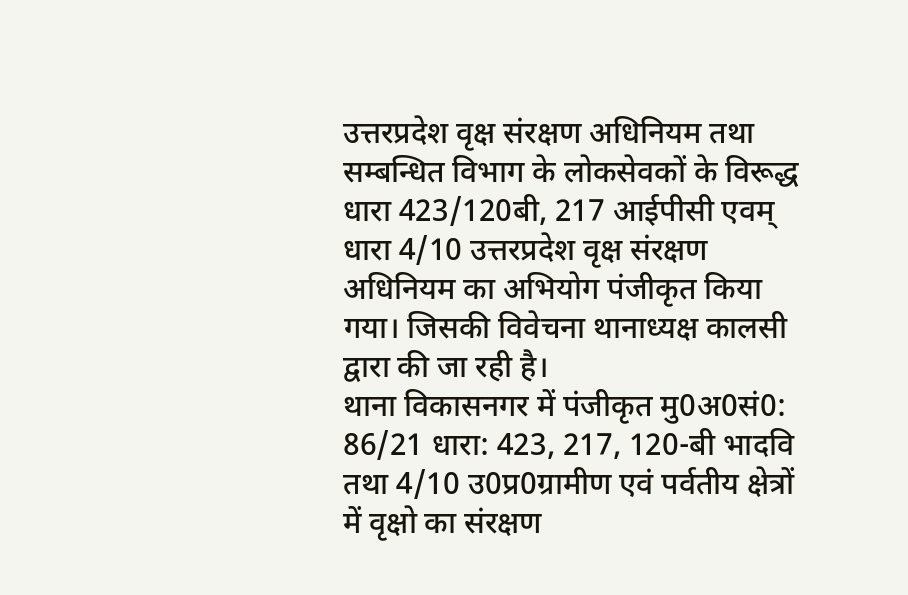उत्तरप्रदेश वृक्ष संरक्षण अधिनियम तथा सम्बन्धित विभाग के लोकसेवकों के विरूद्ध धारा 423/120बी, 217 आईपीसी एवम् धारा 4/10 उत्तरप्रदेश वृक्ष संरक्षण अधिनियम का अभियोग पंजीकृत किया गया। जिसकी विवेचना थानाध्यक्ष कालसी द्वारा की जा रही है।
थाना विकासनगर में पंजीकृत मु0अ0सं0: 86/21 धारा: 423, 217, 120-बी भादवि तथा 4/10 उ0प्र0ग्रामीण एवं पर्वतीय क्षेत्रों में वृक्षो का संरक्षण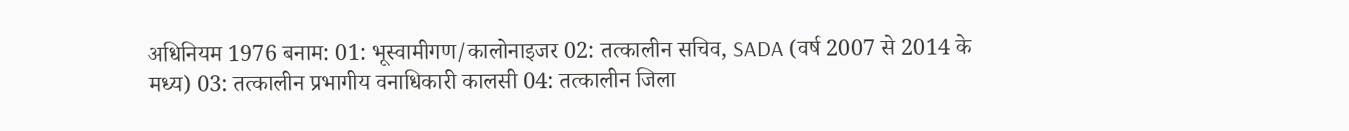अधिनियम 1976 बनाम: 01: भूस्वामीगण/कालोनाइजर 02: तत्कालीन सचिव, SADA (वर्ष 2007 से 2014 के मध्य) 03: तत्कालीन प्रभागीय वनाधिकारी कालसी 04: तत्कालीन जिला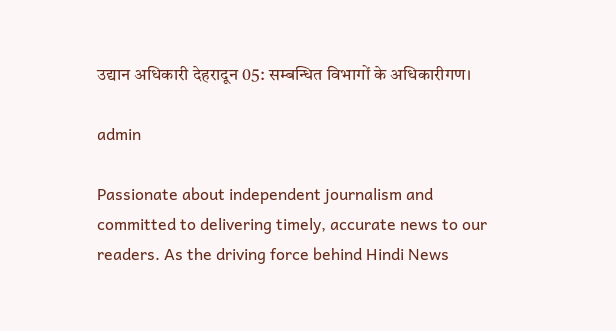उद्यान अधिकारी देहरादून 05: सम्बन्धित विभागों के अधिकारीगण।

admin

Passionate about independent journalism and committed to delivering timely, accurate news to our readers. As the driving force behind Hindi News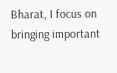Bharat, I focus on bringing important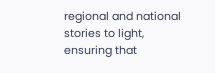regional and national stories to light, ensuring that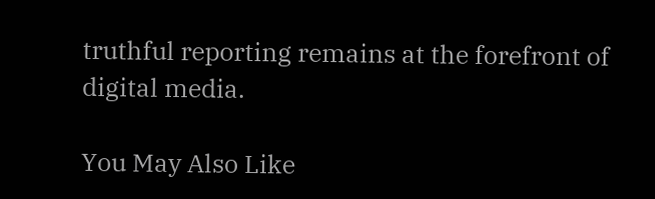truthful reporting remains at the forefront of digital media.

You May Also Like